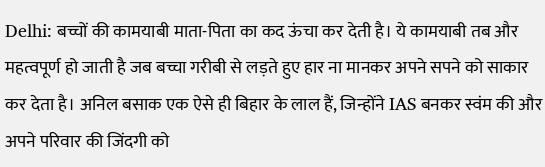Delhi: बच्चों की कामयाबी माता-पिता का कद ऊंचा कर देती है। ये कामयाबी तब और महत्वपूर्ण हो जाती है जब बच्चा गरीबी से लड़ते हुए हार ना मानकर अपने सपने को साकार कर देता है। अनिल बसाक एक ऐसे ही बिहार के लाल हैं, जिन्होंने IAS बनकर स्वंम की और अपने परिवार की जिंदगी को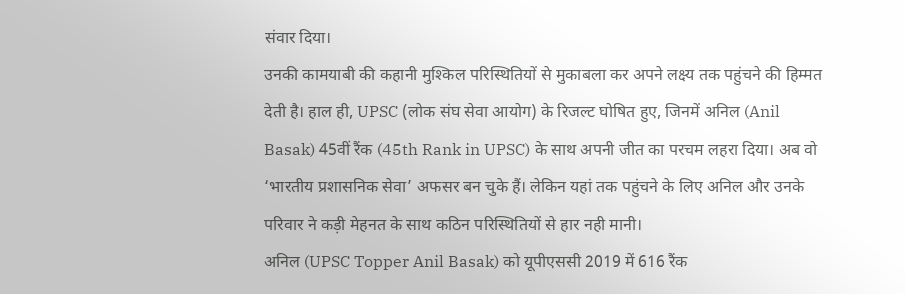संवार दिया।
उनकी कामयाबी की कहानी मुश्किल परिस्थितियों से मुकाबला कर अपने लक्ष्य तक पहुंचने की हिम्मत देती है। हाल ही, UPSC (लोक संघ सेवा आयोग) के रिजल्ट घोषित हुए, जिनमें अनिल (Anil Basak) 45वीं रैंक (45th Rank in UPSC) के साथ अपनी जीत का परचम लहरा दिया। अब वो ‘भारतीय प्रशासनिक सेवा’ अफसर बन चुके हैं। लेकिन यहां तक पहुंचने के लिए अनिल और उनके परिवार ने कड़ी मेहनत के साथ कठिन परिस्थितियों से हार नही मानी।
अनिल (UPSC Topper Anil Basak) को यूपीएससी 2019 में 616 रैंक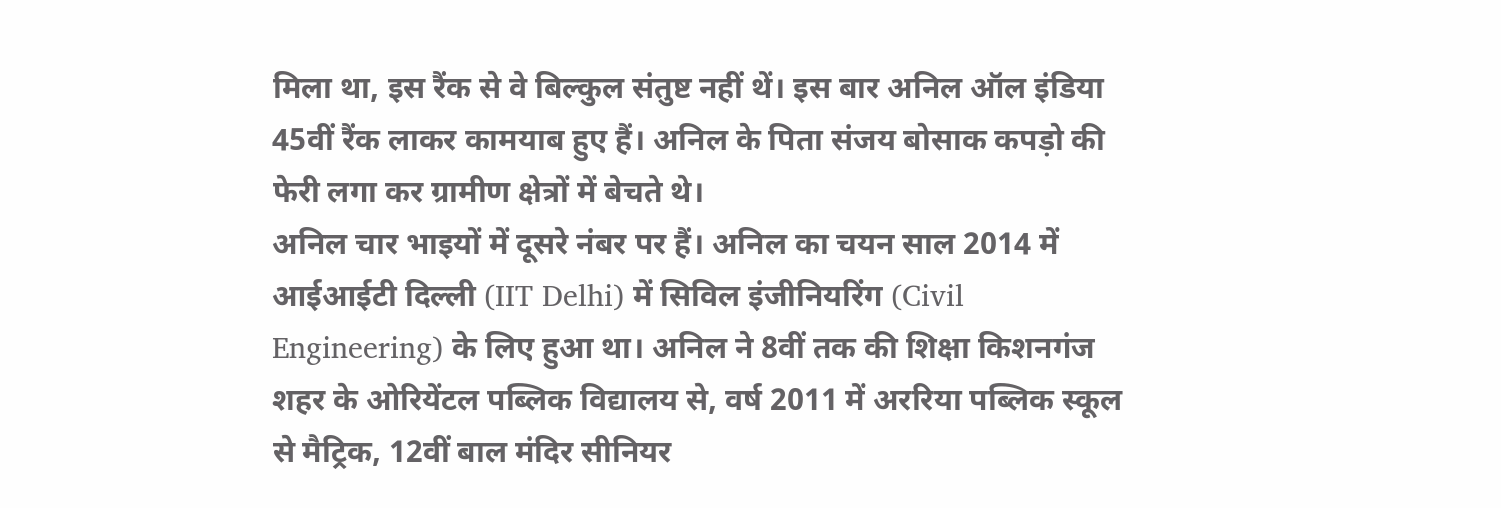मिला था, इस रैंक से वे बिल्कुल संतुष्ट नहीं थें। इस बार अनिल ऑल इंडिया 45वीं रैंक लाकर कामयाब हुए हैं। अनिल के पिता संजय बोसाक कपड़ो की फेरी लगा कर ग्रामीण क्षेत्रों में बेचते थे।
अनिल चार भाइयों में दूसरे नंबर पर हैं। अनिल का चयन साल 2014 में आईआईटी दिल्ली (IIT Delhi) में सिविल इंजीनियरिंग (Civil Engineering) के लिए हुआ था। अनिल ने 8वीं तक की शिक्षा किशनगंज शहर के ओरियेंटल पब्लिक विद्यालय से, वर्ष 2011 में अररिया पब्लिक स्कूल से मैट्रिक, 12वीं बाल मंदिर सीनियर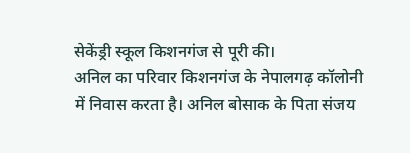सेकेंड्री स्कूल किशनगंज से पूरी की।
अनिल का परिवार किशनगंज के नेपालगढ़ कॉलोनी में निवास करता है। अनिल बोसाक के पिता संजय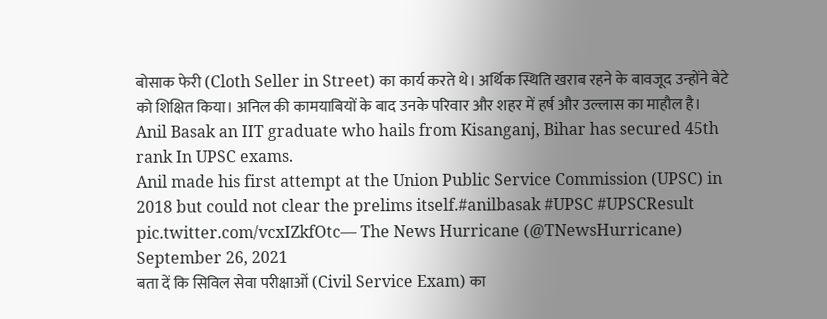बोसाक फेरी (Cloth Seller in Street) का कार्य करते थे। अर्थिक स्थिति खराब रहने के बावजूद उन्होंने बेटे को शिक्षित किया। अनिल की कामयाबियों के बाद उनके परिवार और शहर में हर्ष और उल्लास का माहौल है।
Anil Basak an IIT graduate who hails from Kisanganj, Bihar has secured 45th rank In UPSC exams.
Anil made his first attempt at the Union Public Service Commission (UPSC) in 2018 but could not clear the prelims itself.#anilbasak #UPSC #UPSCResult pic.twitter.com/vcxIZkfOtc— The News Hurricane (@TNewsHurricane) September 26, 2021
बता दें कि सिविल सेवा परीक्षाओं (Civil Service Exam) का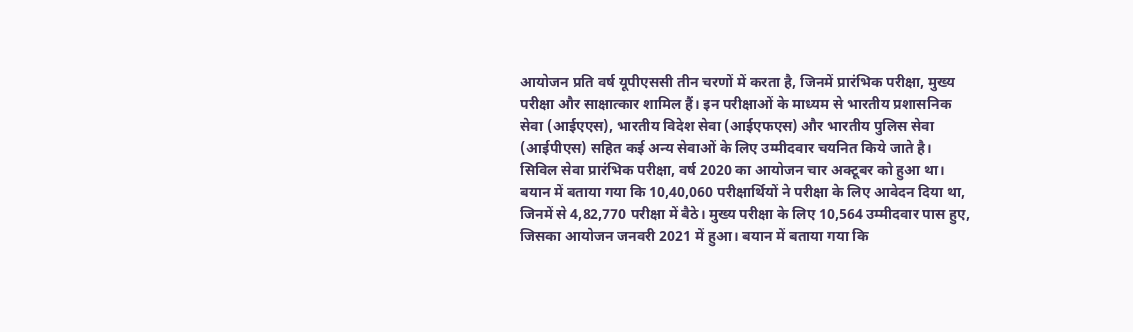आयोजन प्रति वर्ष यूपीएससी तीन चरणों में करता है, जिनमें प्रारंभिक परीक्षा, मुख्य परीक्षा और साक्षात्कार शामिल हैं। इन परीक्षाओं के माध्यम से भारतीय प्रशासनिक सेवा (आईएएस), भारतीय विदेश सेवा (आईएफएस) और भारतीय पुलिस सेवा (आईपीएस) सहित कई अन्य सेवाओं के लिए उम्मीदवार चयनित किये जाते है।
सिविल सेवा प्रारंभिक परीक्षा, वर्ष 2020 का आयोजन चार अक्टूबर को हुआ था। बयान में बताया गया कि 10,40,060 परीक्षार्थियों ने परीक्षा के लिए आवेदन दिया था, जिनमें से 4,82,770 परीक्षा में बैठे। मुख्य परीक्षा के लिए 10,564 उम्मीदवार पास हुए, जिसका आयोजन जनवरी 2021 में हुआ। बयान में बताया गया कि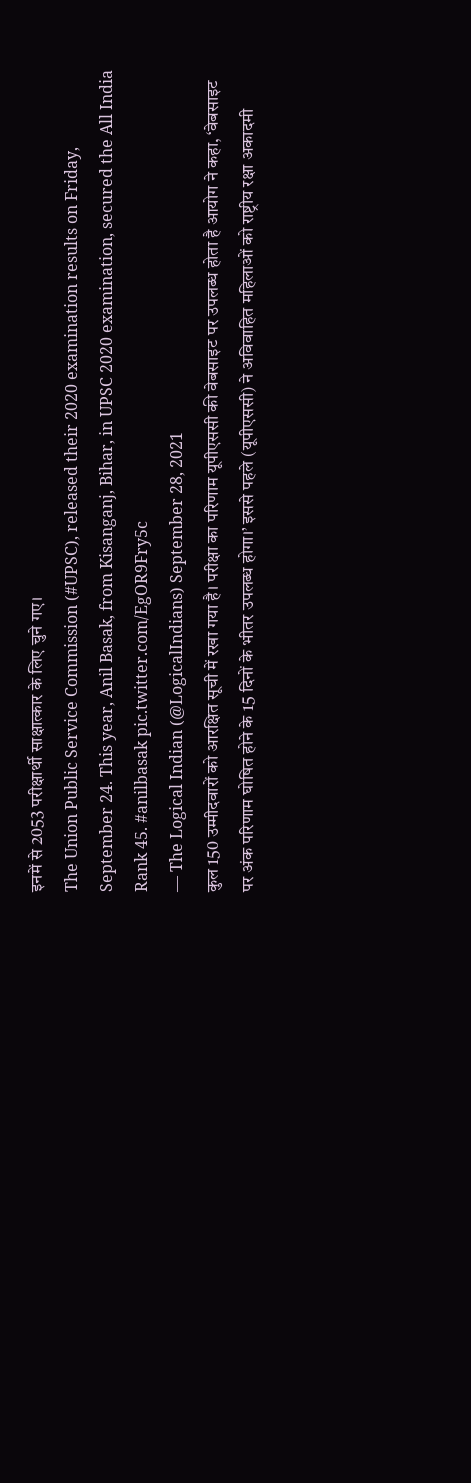इनमें से 2053 परीक्षार्थी साक्षात्कार के लिए चुने गए।
The Union Public Service Commission (#UPSC), released their 2020 examination results on Friday, September 24. This year, Anil Basak, from Kisanganj, Bihar, in UPSC 2020 examination, secured the All India Rank 45. #anilbasak pic.twitter.com/EgOR9Fry5c
— The Logical Indian (@LogicalIndians) September 28, 2021
कुल 150 उम्मीदवारों को आरक्षित सूची में रखा गया है। परीक्षा का परिणाम यूपीएससी की वेबसाइट पर उपलब्ध होता है आयोग ने कहा, ‘वेबसाइट पर अंक परिणाम घोषित होने के 15 दिनों के भीतर उपलब्ध होगा।’ इससे पहले (यूपीएससी) ने अविवाहित महिलाओं को राष्ट्रीय रक्षा अकादमी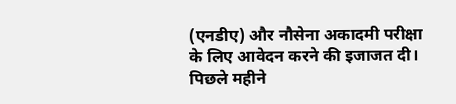(एनडीए) और नौसेना अकादमी परीक्षा के लिए आवेदन करने की इजाजत दी। पिछले महीने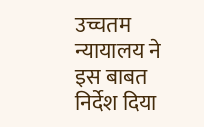उच्चतम न्यायालय ने इस बाबत निर्देश दिया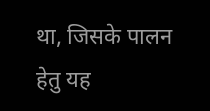था, जिसके पालन हेतु यह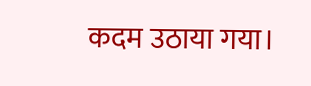कदम उठाया गया।